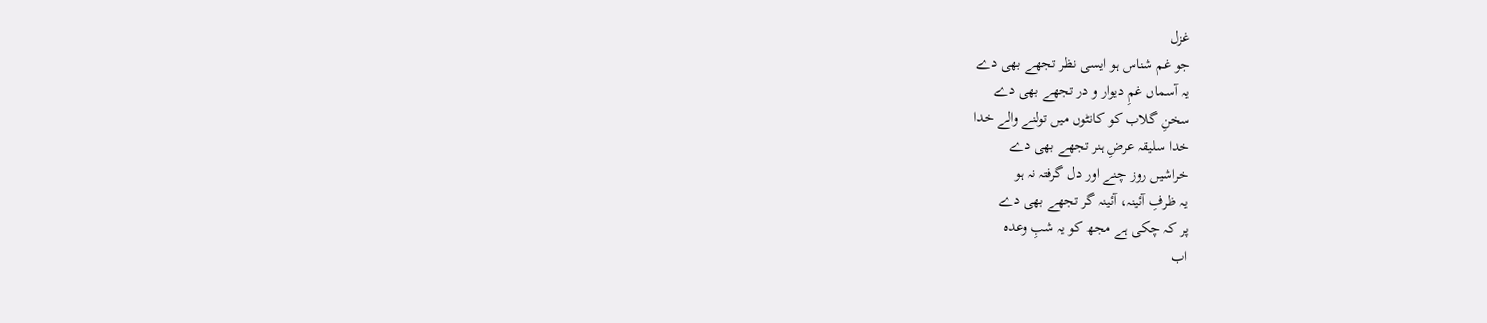غزل
جو غم شناس ہو ایسی نظر تجھے بھی دے
یہ آسماں غمِ دیوار و در تجھے بھی دے
سخنِ گلاب کو کانٹوں میں تولنے والے خدا
خدا سلیقہ عرضِ ہنر تجھے بھی دے
خراشیں روز چنے اور دل گرفتہ نہ ہو
یہ ظرفِ آئینہ، آئینہ گر تجھے بھی دے
پر کہ چکی ہے مجھ کو یہ شبِ وعدہ
اب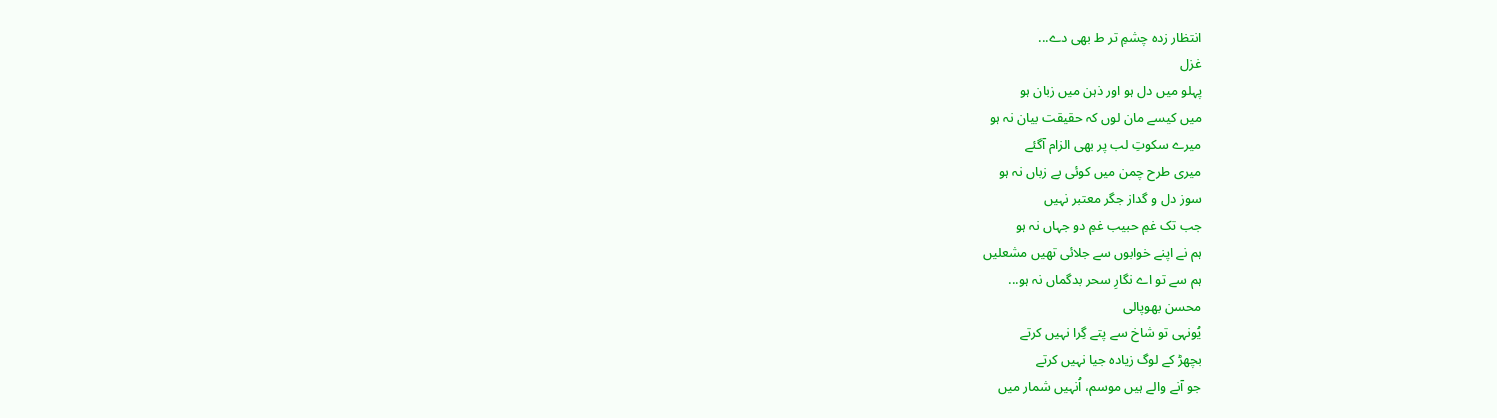انتظار زدہ چشمِ تر ط بھی دے...
غزل
پہلو میں دل ہو اور ذہن میں زبان ہو
میں کیسے مان لوں کہ حقیقت بیان نہ ہو
میرے سکوتِ لب پر بھی الزام آگئے
میری طرح چمن میں کوئی بے زباں نہ ہو
سوز دل و گداز جگر معتبر نہیں
جب تک غمِ حبیب غمِ دو جہاں نہ ہو
ہم نے اپنے خوابوں سے جلائی تھیں مشعلیں
ہم سے تو اے نگارِ سحر بدگماں نہ ہو...
محسن بھوپالی
یُونہی تو شاخ سے پتے گِرا نہیں کرتے
بچھڑ کے لوگ زیادہ جیا نہیں کرتے
جو آنے والے ہیں موسم، اُنہیں شمار میں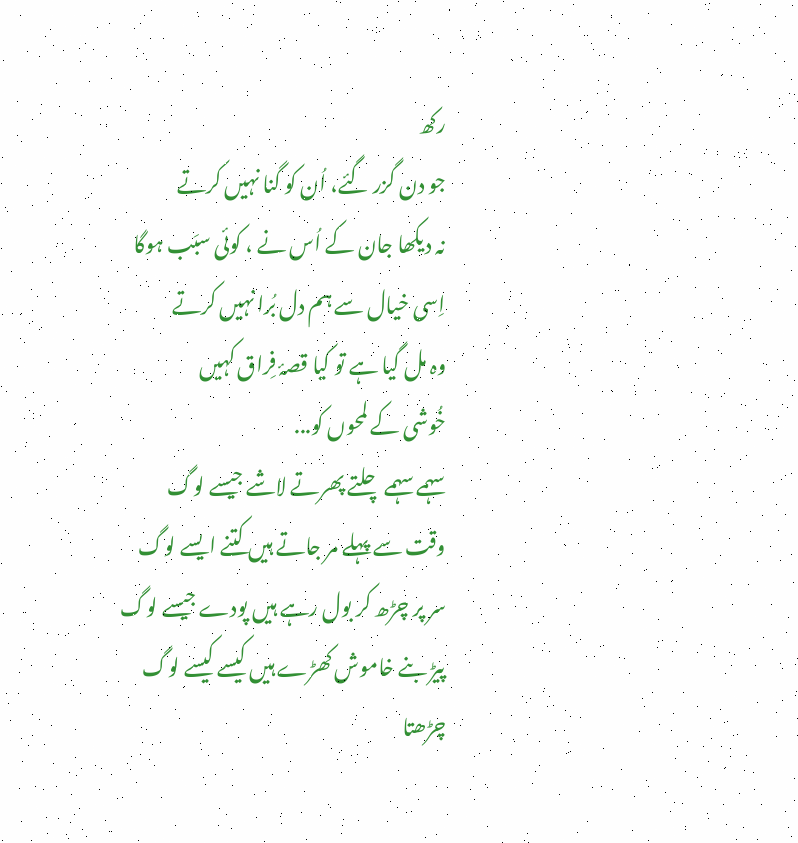رکھ
جو دن گزر گئے، اُن کو گنا نہیں کرتے
نہ دیکھا جان کے اُس نے ، کوئی سبَب ہوگا
اِسی خیال سے ہم دل بُرا نہیں کرتے
وہ مل گیا ہے تو کیا قصۂ فِراق کہیں
خُوشی کے لمحوں کو...
سہمے سہمے چلتے پھرتے لاشے جیسے لوگ
وقت سے پہلے مر جاتے ہیں کتنے ایسے لوگ
سر پر چڑھ کر بول رہے ہیں پودے جیسے لوگ
پیڑ بنے خاموش کھڑے ہیں کیسے کیسے لوگ
چڑھتا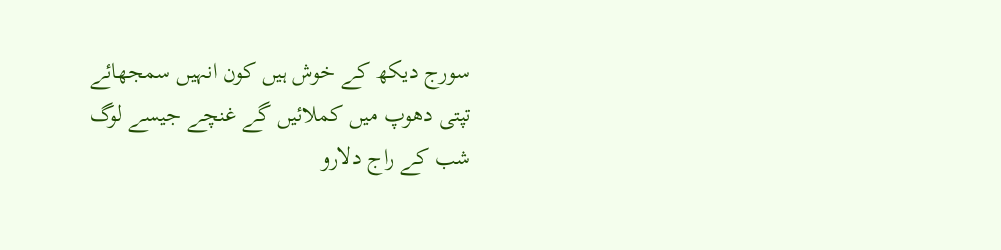سورج دیکھ کے خوش ہیں کون انہیں سمجھائے
تپتی دھوپ میں کملائیں گے غنچے جیسے لوگ
شب کے راج دلارو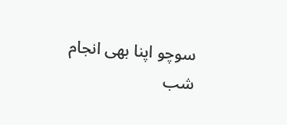سوچو اپنا بھی انجام
شب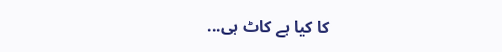کا کیا ہے کاٹ ہی...